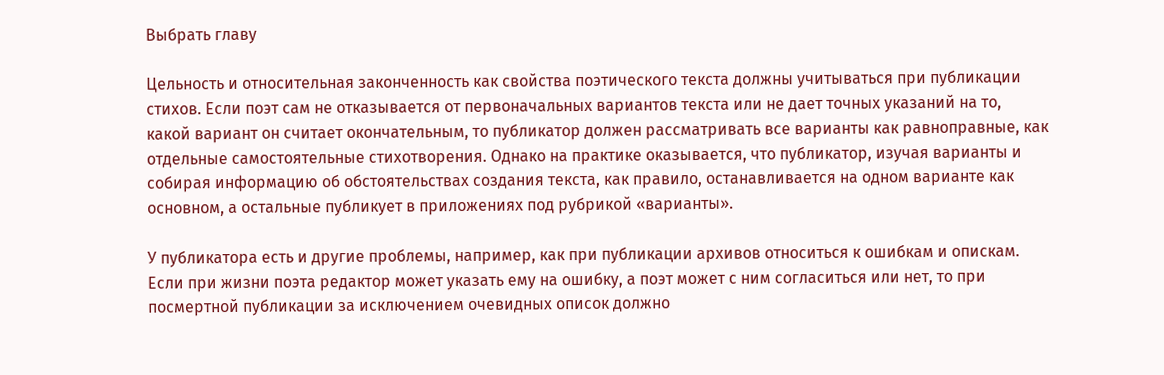Выбрать главу

Цельность и относительная законченность как свойства поэтического текста должны учитываться при публикации стихов. Если поэт сам не отказывается от первоначальных вариантов текста или не дает точных указаний на то, какой вариант он считает окончательным, то публикатор должен рассматривать все варианты как равноправные, как отдельные самостоятельные стихотворения. Однако на практике оказывается, что публикатор, изучая варианты и собирая информацию об обстоятельствах создания текста, как правило, останавливается на одном варианте как основном, а остальные публикует в приложениях под рубрикой «варианты».

У публикатора есть и другие проблемы, например, как при публикации архивов относиться к ошибкам и опискам. Если при жизни поэта редактор может указать ему на ошибку, а поэт может с ним согласиться или нет, то при посмертной публикации за исключением очевидных описок должно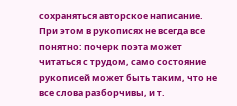сохраняться авторское написание. При этом в рукописях не всегда все понятно: почерк поэта может читаться с трудом, само состояние рукописей может быть таким, что не все слова разборчивы, и т.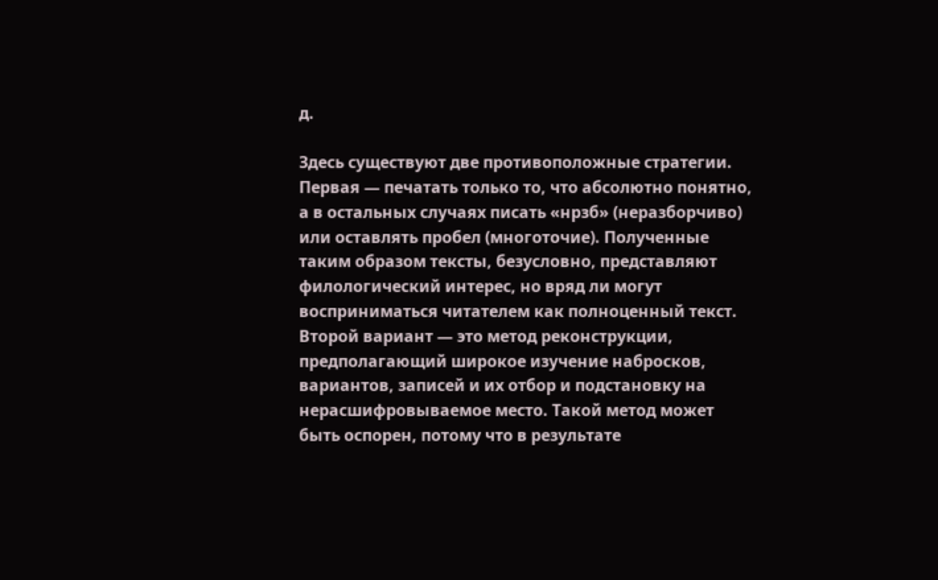д.

Здесь существуют две противоположные стратегии. Первая — печатать только то, что абсолютно понятно, а в остальных случаях писать «нрзб» (неразборчиво) или оставлять пробел (многоточие). Полученные таким образом тексты, безусловно, представляют филологический интерес, но вряд ли могут восприниматься читателем как полноценный текст. Второй вариант — это метод реконструкции, предполагающий широкое изучение набросков, вариантов, записей и их отбор и подстановку на нерасшифровываемое место. Такой метод может быть оспорен, потому что в результате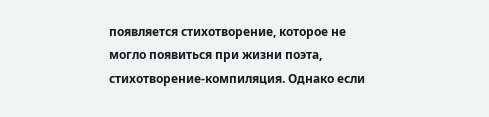появляется стихотворение, которое не могло появиться при жизни поэта, стихотворение-компиляция. Однако если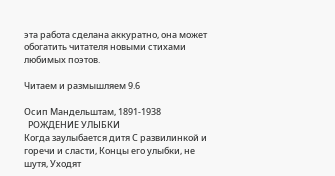эта работа сделана аккуратно, она может обогатить читателя новыми стихами любимых поэтов.

Читаем и размышляем 9.6

Осип Мандельштам, 1891-1938
  РОЖДЕНИЕ УЛЫБКИ
Когда заулыбается дитя С развилинкой и горечи и сласти, Концы его улыбки, не шутя, Уходят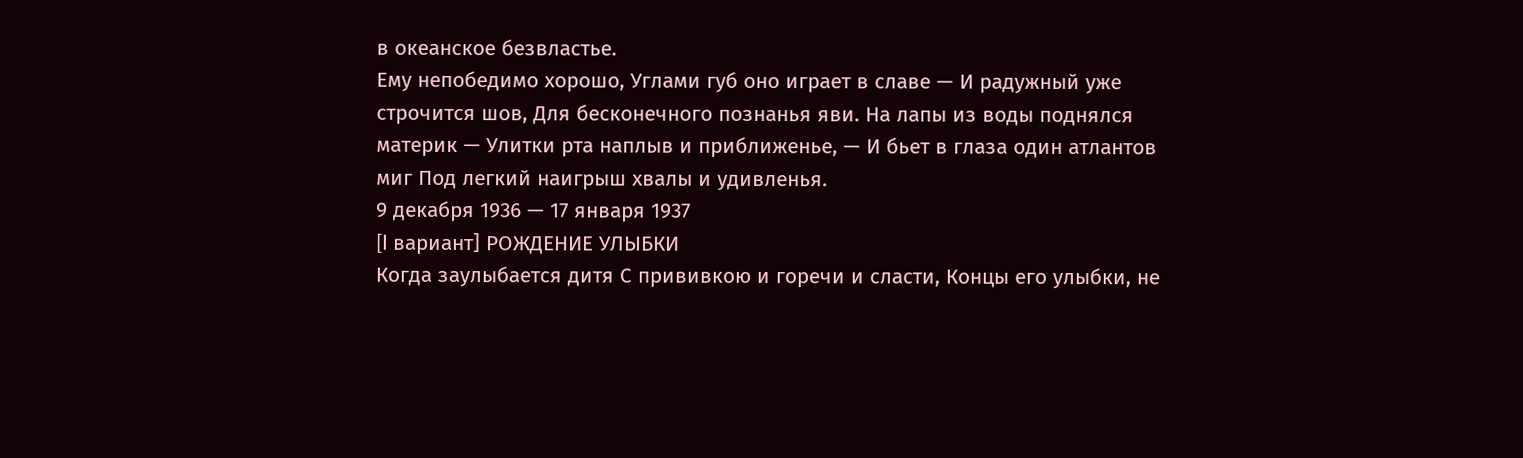в океанское безвластье.
Ему непобедимо хорошо, Углами губ оно играет в славе — И радужный уже строчится шов, Для бесконечного познанья яви. На лапы из воды поднялся материк — Улитки рта наплыв и приближенье, — И бьет в глаза один атлантов миг Под легкий наигрыш хвалы и удивленья.
9 декабря 1936 — 17 января 1937
[I вариант] РОЖДЕНИЕ УЛЫБКИ
Когда заулыбается дитя С прививкою и горечи и сласти, Концы его улыбки, не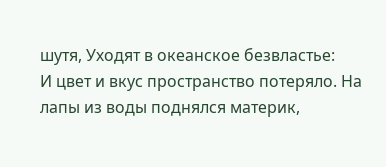шутя, Уходят в океанское безвластье:
И цвет и вкус пространство потеряло. На лапы из воды поднялся материк,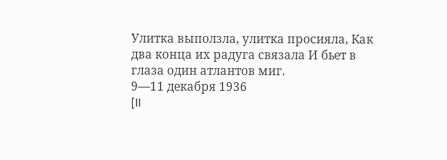Улитка выползла, улитка просияла, Как два конца их радуга связала И бьет в глаза один атлантов миг.
9—11 декабря 1936
[II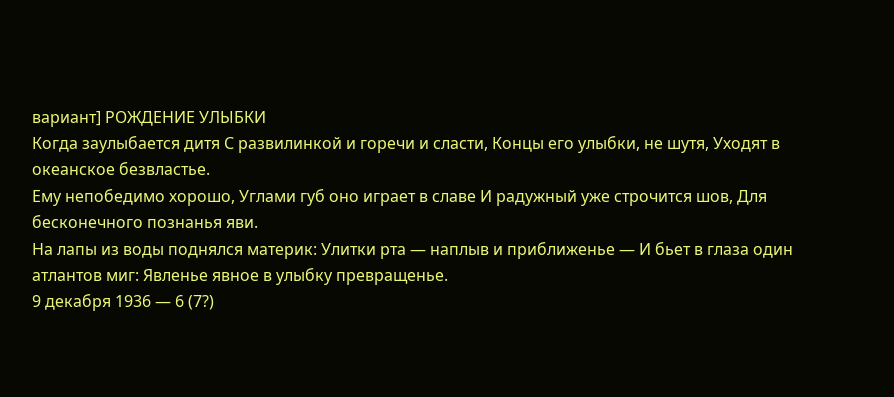вариант] РОЖДЕНИЕ УЛЫБКИ
Когда заулыбается дитя С развилинкой и горечи и сласти, Концы его улыбки, не шутя, Уходят в океанское безвластье.
Ему непобедимо хорошо, Углами губ оно играет в славе И радужный уже строчится шов, Для бесконечного познанья яви.
На лапы из воды поднялся материк: Улитки рта — наплыв и приближенье — И бьет в глаза один атлантов миг: Явленье явное в улыбку превращенье.
9 декабря 1936 — 6 (7?)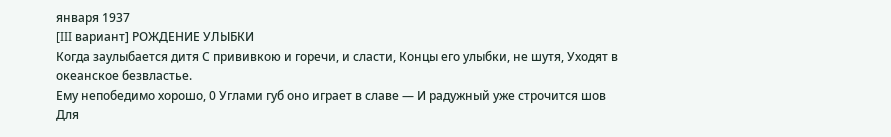января 1937
[III вариант] РОЖДЕНИЕ УЛЫБКИ
Когда заулыбается дитя С прививкою и горечи, и сласти, Концы его улыбки, не шутя, Уходят в океанское безвластье.
Ему непобедимо хорошо, 0 Углами губ оно играет в славе — И радужный уже строчится шов Для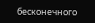бесконечного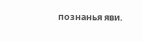познанья яви.